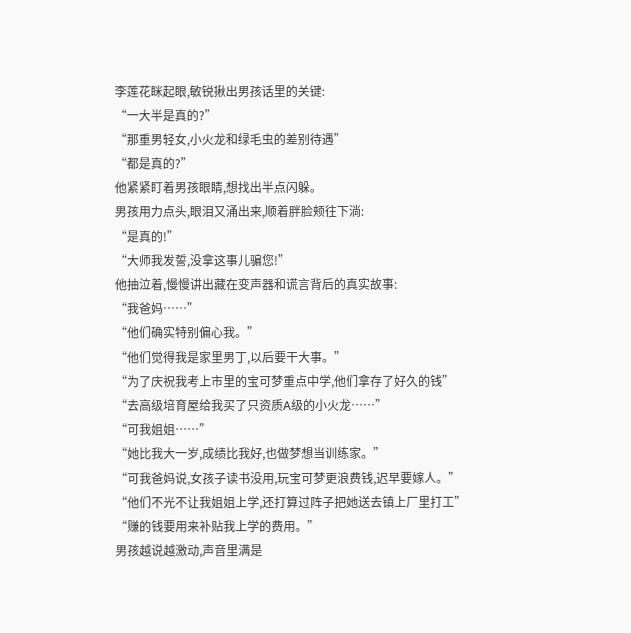李莲花眯起眼,敏锐揪出男孩话里的关键:
“一大半是真的?”
“那重男轻女,小火龙和绿毛虫的差别待遇”
“都是真的?”
他紧紧盯着男孩眼睛,想找出半点闪躲。
男孩用力点头,眼泪又涌出来,顺着胖脸颊往下淌:
“是真的!”
“大师我发誓,没拿这事儿骗您!”
他抽泣着,慢慢讲出藏在变声器和谎言背后的真实故事:
“我爸妈……”
“他们确实特别偏心我。”
“他们觉得我是家里男丁,以后要干大事。”
“为了庆祝我考上市里的宝可梦重点中学,他们拿存了好久的钱”
“去高级培育屋给我买了只资质A级的小火龙……”
“可我姐姐……”
“她比我大一岁,成绩比我好,也做梦想当训练家。”
“可我爸妈说,女孩子读书没用,玩宝可梦更浪费钱,迟早要嫁人。”
“他们不光不让我姐姐上学,还打算过阵子把她送去镇上厂里打工”
“赚的钱要用来补贴我上学的费用。”
男孩越说越激动,声音里满是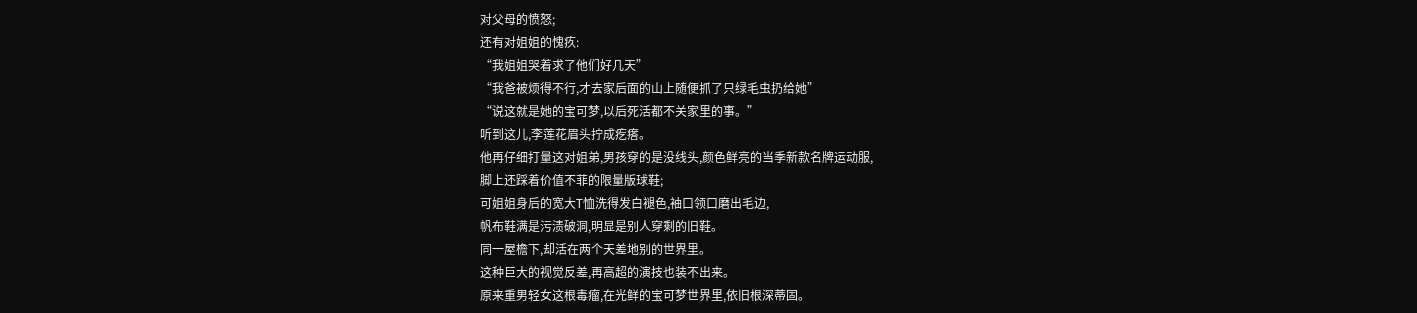对父母的愤怒;
还有对姐姐的愧疚:
“我姐姐哭着求了他们好几天”
“我爸被烦得不行,才去家后面的山上随便抓了只绿毛虫扔给她”
“说这就是她的宝可梦,以后死活都不关家里的事。”
听到这儿,李莲花眉头拧成疙瘩。
他再仔细打量这对姐弟,男孩穿的是没线头,颜色鲜亮的当季新款名牌运动服,
脚上还踩着价值不菲的限量版球鞋;
可姐姐身后的宽大T恤洗得发白褪色,袖口领口磨出毛边,
帆布鞋满是污渍破洞,明显是别人穿剩的旧鞋。
同一屋檐下,却活在两个天差地别的世界里。
这种巨大的视觉反差,再高超的演技也装不出来。
原来重男轻女这根毒瘤,在光鲜的宝可梦世界里,依旧根深蒂固。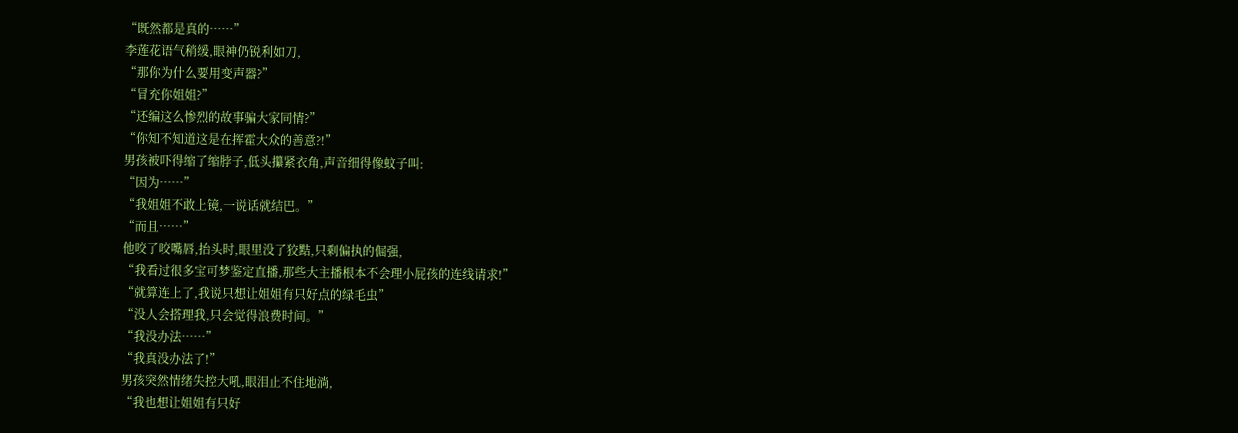“既然都是真的……”
李莲花语气稍缓,眼神仍锐利如刀,
“那你为什么要用变声器?”
“冒充你姐姐?”
“还编这么惨烈的故事骗大家同情?”
“你知不知道这是在挥霍大众的善意?!”
男孩被吓得缩了缩脖子,低头攥紧衣角,声音细得像蚊子叫:
“因为……”
“我姐姐不敢上镜,一说话就结巴。”
“而且……”
他咬了咬嘴唇,抬头时,眼里没了狡黠,只剩偏执的倔强,
“我看过很多宝可梦鉴定直播,那些大主播根本不会理小屁孩的连线请求!”
“就算连上了,我说只想让姐姐有只好点的绿毛虫”
“没人会搭理我,只会觉得浪费时间。”
“我没办法……”
“我真没办法了!”
男孩突然情绪失控大吼,眼泪止不住地淌,
“我也想让姐姐有只好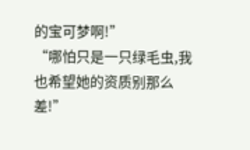的宝可梦啊!”
“哪怕只是一只绿毛虫,我也希望她的资质别那么差!”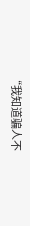“我知道骗人不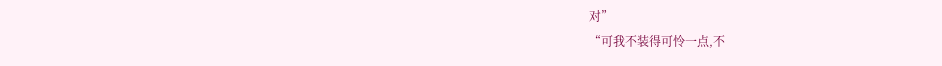对”
“可我不装得可怜一点,不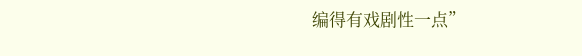编得有戏剧性一点”